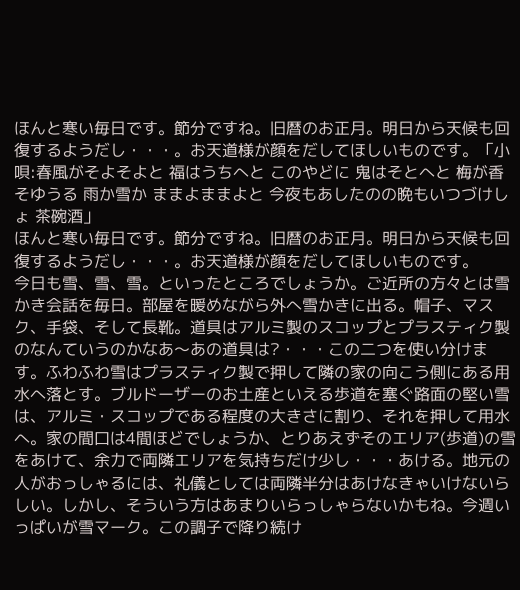ほんと寒い毎日です。節分ですね。旧暦のお正月。明日から天候も回復するようだし・・・。お天道様が顔をだしてほしいものです。「小唄:春風がそよそよと 福はうちへと このやどに 鬼はそとへと 梅が香そゆうる 雨か雪か ままよままよと 今夜もあしたのの晩もいつづけしょ 茶碗酒」
ほんと寒い毎日です。節分ですね。旧暦のお正月。明日から天候も回復するようだし・・・。お天道様が顔をだしてほしいものです。
今日も雪、雪、雪。といったところでしょうか。ご近所の方々とは雪かき会話を毎日。部屋を暖めながら外へ雪かきに出る。帽子、マスク、手袋、そして長靴。道具はアルミ製のスコップとプラスティク製のなんていうのかなあ〜あの道具は?・・・この二つを使い分けます。ふわふわ雪はプラスティク製で押して隣の家の向こう側にある用水へ落とす。ブルドーザーのお土産といえる歩道を塞ぐ路面の堅い雪は、アルミ・スコップである程度の大きさに割り、それを押して用水へ。家の間口は4間ほどでしょうか、とりあえずそのエリア(歩道)の雪をあけて、余力で両隣エリアを気持ちだけ少し・・・あける。地元の人がおっしゃるには、礼儀としては両隣半分はあけなきゃいけないらしい。しかし、そういう方はあまりいらっしゃらないかもね。今週いっぱいが雪マーク。この調子で降り続け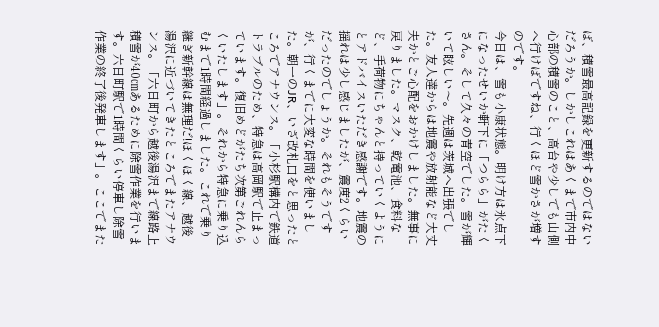ば、積雪最高記録を更新するのではないだろうか。しかしこれはあくまで市内中心部の積雪のこと、高台や少しでも山側へ行けばですね、行くほど雪かさが増すのです。
今日は、雪も小康状態。明け方は氷点下になったせいか軒下に「つらら」がたくさん。そして久々の青空でした。雪が輝いて眩しい〜。先週は茨城へ出張でした。友人達からは地震や放射能など大丈夫かとご心配をおかけしました。無事に戻りました。マスク、乾電池、食料など、手荷物にちゃんと持っていくようにとアドバイスいただき感謝です。地震の揺れは少し感じましたが、震度2くらいだったのでしょうか。それもそうですが、行くまでに大変な時間を使いました。朝一のJR、いざ改札口をと思ったところでアナウンス。「小杉駅構内で鉄道トラブルのため、特急は高岡駅で止まっています。復旧めどがたち次第ごれんらくいたします」。それから特急に乗り込むまで1時間経過しました。これで乗り継ぎ新幹線は無理だ!ほくほく線、越後湯沢に近づいてきたところでまたアナウンス。「六日町から越後湯沢まで線路上積雪が40㎝あるために除雪作業を行います。六日町駅で1時間くらい停車し除雪作業の終了後発車します」。ここでまた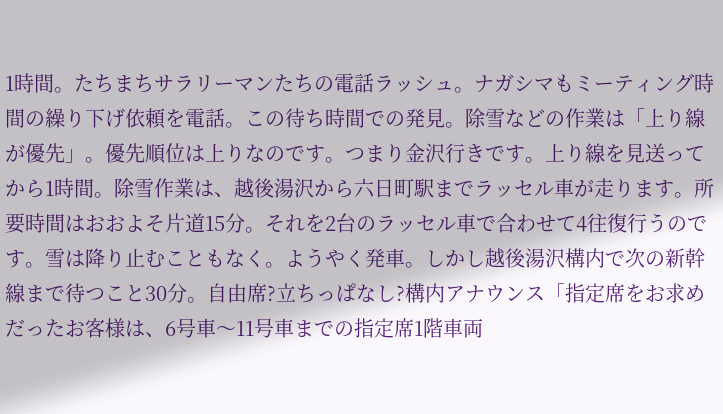1時間。たちまちサラリーマンたちの電話ラッシュ。ナガシマもミーティング時間の繰り下げ依頼を電話。この待ち時間での発見。除雪などの作業は「上り線が優先」。優先順位は上りなのです。つまり金沢行きです。上り線を見送ってから1時間。除雪作業は、越後湯沢から六日町駅までラッセル車が走ります。所要時間はおおよそ片道15分。それを2台のラッセル車で合わせて4往復行うのです。雪は降り止むこともなく。ようやく発車。しかし越後湯沢構内で次の新幹線まで待つこと30分。自由席?立ちっぱなし?構内アナウンス「指定席をお求めだったお客様は、6号車〜11号車までの指定席1階車両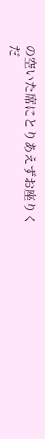の空いた席にとりあえずお座りくだ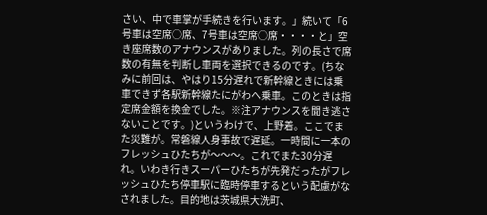さい、中で車掌が手続きを行います。」続いて「6号車は空席○席、7号車は空席○席・・・・と」空き座席数のアナウンスがありました。列の長さで席数の有無を判断し車両を選択できるのです。(ちなみに前回は、やはり15分遅れで新幹線ときには乗車できず各駅新幹線たにがわへ乗車。このときは指定席金額を換金でした。※注アナウンスを聞き逃さないことです。)というわけで、上野着。ここでまた災難が。常磐線人身事故で遅延。一時間に一本のフレッシュひたちが〜〜〜。これでまた30分遅れ。いわき行きスーパーひたちが先発だったがフレッシュひたち停車駅に臨時停車するという配慮がなされました。目的地は茨城県大洗町、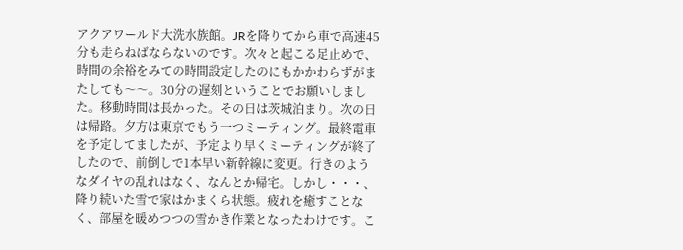アクアワールド大洗水族館。JRを降りてから車で高速45分も走らねばならないのです。次々と起こる足止めで、時間の余裕をみての時間設定したのにもかかわらずがまたしても〜〜。30分の遅刻ということでお願いしました。移動時間は長かった。その日は茨城泊まり。次の日は帰路。夕方は東京でもう一つミーティング。最終電車を予定してましたが、予定より早くミーティングが終了したので、前倒しで1本早い新幹線に変更。行きのようなダイヤの乱れはなく、なんとか帰宅。しかし・・・、降り続いた雪で家はかまくら状態。疲れを癒すことなく、部屋を暖めつつの雪かき作業となったわけです。こ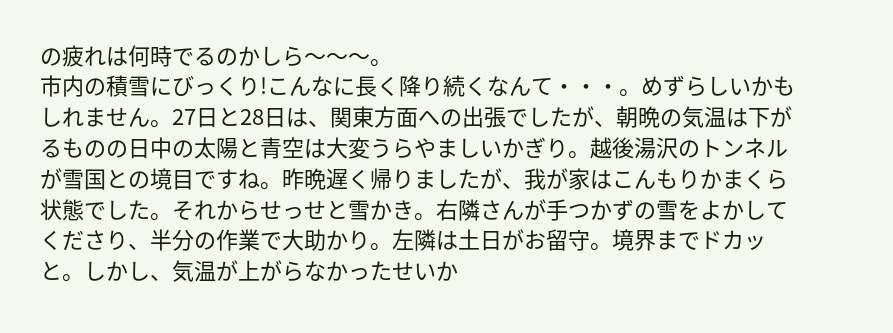の疲れは何時でるのかしら〜〜〜。
市内の積雪にびっくり!こんなに長く降り続くなんて・・・。めずらしいかもしれません。27日と28日は、関東方面への出張でしたが、朝晩の気温は下がるものの日中の太陽と青空は大変うらやましいかぎり。越後湯沢のトンネルが雪国との境目ですね。昨晩遅く帰りましたが、我が家はこんもりかまくら状態でした。それからせっせと雪かき。右隣さんが手つかずの雪をよかしてくださり、半分の作業で大助かり。左隣は土日がお留守。境界までドカッと。しかし、気温が上がらなかったせいか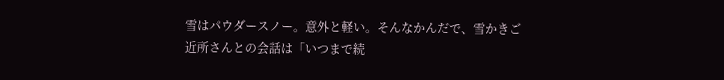雪はパウダースノー。意外と軽い。そんなかんだで、雪かきご近所さんとの会話は「いつまで続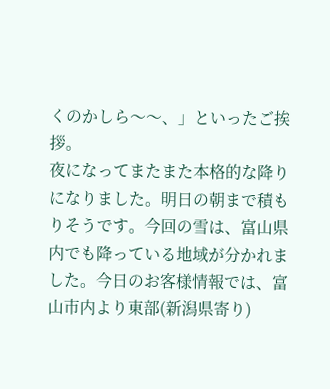くのかしら〜〜、」といったご挨拶。
夜になってまたまた本格的な降りになりました。明日の朝まで積もりそうです。今回の雪は、富山県内でも降っている地域が分かれました。今日のお客様情報では、富山市内より東部(新潟県寄り)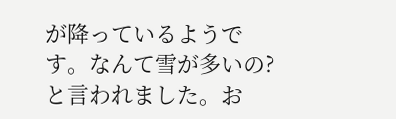が降っているようです。なんて雪が多いの?と言われました。お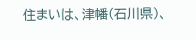住まいは、津幡(石川県)、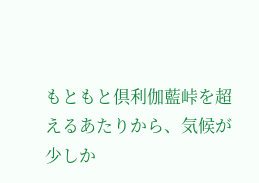もともと倶利伽藍峠を超えるあたりから、気候が少しか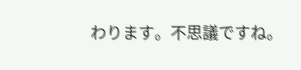わります。不思議ですね。